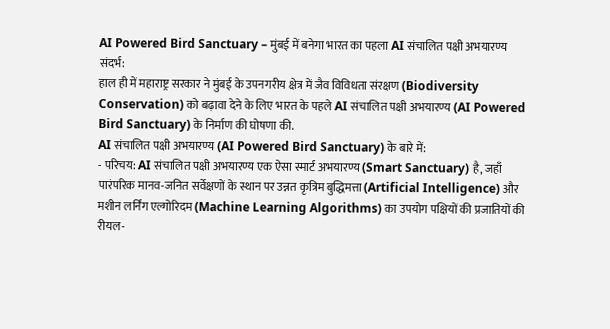AI Powered Bird Sanctuary – मुंबई में बनेगा भारत का पहला AI संचालित पक्षी अभयारण्य
संदर्भ:
हाल ही में महाराष्ट्र सरकार ने मुंबई के उपनगरीय क्षेत्र में जैव विविधता संरक्षण (Biodiversity Conservation) को बढ़ावा देने के लिए भारत के पहले AI संचालित पक्षी अभयारण्य (AI Powered Bird Sanctuary) के निर्माण की घोषणा की.
AI संचालित पक्षी अभयारण्य (AI Powered Bird Sanctuary) के बारे में:
- परिचय: AI संचालित पक्षी अभयारण्य एक ऐसा स्मार्ट अभयारण्य (Smart Sanctuary) है, जहाँ पारंपरिक मानव-जनित सर्वेक्षणों के स्थान पर उन्नत कृत्रिम बुद्धिमत्ता (Artificial Intelligence) और मशीन लर्निंग एल्गोरिदम (Machine Learning Algorithms) का उपयोग पक्षियों की प्रजातियों की रीयल-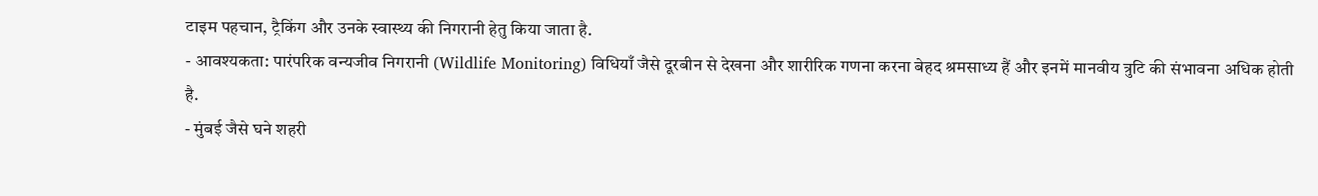टाइम पहचान, ट्रैकिंग और उनके स्वास्थ्य की निगरानी हेतु किया जाता है.
- आवश्यकता: पारंपरिक वन्यजीव निगरानी (Wildlife Monitoring) विधियाँ जैसे दूरबीन से देखना और शारीरिक गणना करना बेहद श्रमसाध्य हैं और इनमें मानवीय त्रुटि की संभावना अधिक होती है.
- मुंबई जैसे घने शहरी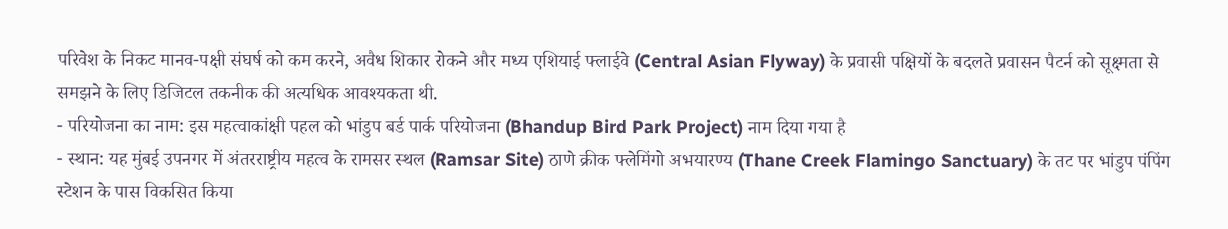परिवेश के निकट मानव-पक्षी संघर्ष को कम करने, अवैध शिकार रोकने और मध्य एशियाई फ्लाईवे (Central Asian Flyway) के प्रवासी पक्षियों के बदलते प्रवासन पैटर्न को सूक्ष्मता से समझने के लिए डिजिटल तकनीक की अत्यधिक आवश्यकता थी.
- परियोजना का नाम: इस महत्वाकांक्षी पहल को भांडुप बर्ड पार्क परियोजना (Bhandup Bird Park Project) नाम दिया गया है
- स्थान: यह मुंबई उपनगर में अंतरराष्ट्रीय महत्व के रामसर स्थल (Ramsar Site) ठाणे क्रीक फ्लेमिंगो अभयारण्य (Thane Creek Flamingo Sanctuary) के तट पर भांडुप पंपिंग स्टेशन के पास विकसित किया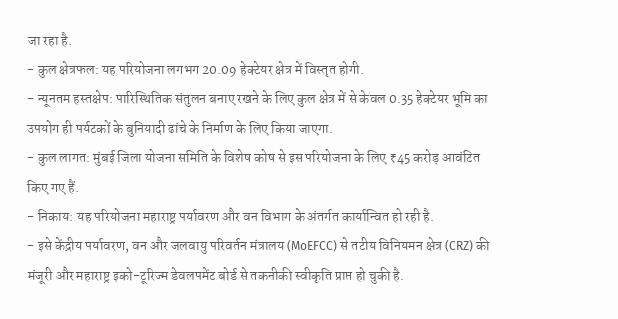जा रहा है.
- कुल क्षेत्रफल: यह परियोजना लगभग 20.09 हेक्टेयर क्षेत्र में विस्तृत होगी.
- न्यूनतम हस्तक्षेप: पारिस्थितिक संतुलन बनाए रखने के लिए कुल क्षेत्र में से केवल 0.35 हेक्टेयर भूमि का उपयोग ही पर्यटकों के बुनियादी ढांचे के निर्माण के लिए किया जाएगा.
- कुल लागत: मुंबई जिला योजना समिति के विशेष कोष से इस परियोजना के लिए ₹45 करोड़ आवंटित किए गए हैं.
- निकाय: यह परियोजना महाराष्ट्र पर्यावरण और वन विभाग के अंतर्गत कार्यान्वित हो रही है.
- इसे केंद्रीय पर्यावरण, वन और जलवायु परिवर्तन मंत्रालय (MoEFCC) से तटीय विनियमन क्षेत्र (CRZ) की मंजूरी और महाराष्ट्र इको-टूरिज्म डेवलपमेंट बोर्ड से तकनीकी स्वीकृति प्राप्त हो चुकी है.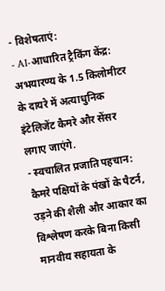- विशेषताएं:
- AI-आधारित ट्रैकिंग केंद्र: अभयारण्य के 1.5 किलोमीटर के दायरे में अत्याधुनिक इंटेलिजेंट कैमरे और सेंसर लगाए जाएंगे.
- स्वचालित प्रजाति पहचान: कैमरे पक्षियों के पंखों के पैटर्न, उड़ने की शैली और आकार का विश्लेषण करके बिना किसी मानवीय सहायता के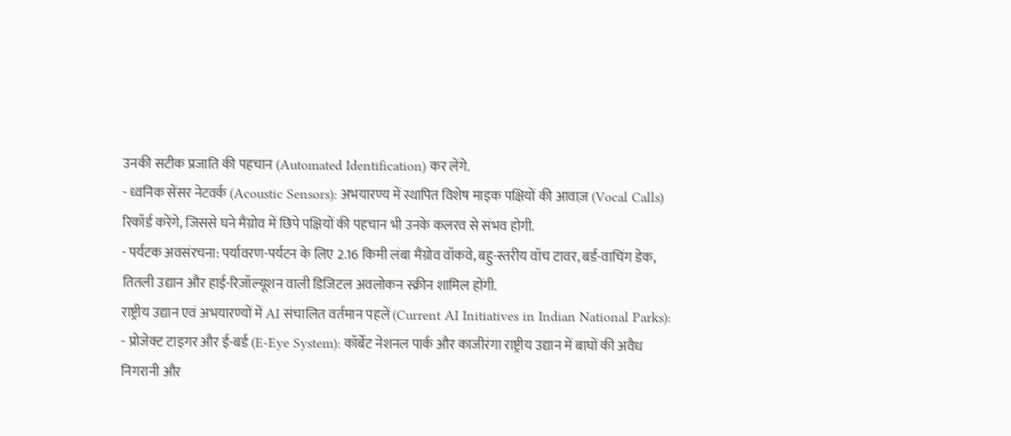उनकी सटीक प्रजाति की पहचान (Automated Identification) कर लेंगे.
- ध्वनिक सेंसर नेटवर्क (Acoustic Sensors): अभयारण्य में स्थापित विशेष माइक पक्षियों की आवाज़ (Vocal Calls) रिकॉर्ड करेंगे, जिससे घने मैंग्रोव में छिपे पक्षियों की पहचान भी उनके कलरव से संभव होगी.
- पर्यटक अवसंरचना: पर्यावरण-पर्यटन के लिए 2.16 किमी लंबा मैंग्रोव वॉकवे, बहु-स्तरीय वॉच टावर, बर्ड-वाचिंग डेक, तितली उद्यान और हाई-रिज़ॉल्यूशन वाली डिजिटल अवलोकन स्क्रीन शामिल होंगी.
राष्ट्रीय उद्यान एवं अभयारण्यों में AI संचालित वर्तमान पहलें (Current AI Initiatives in Indian National Parks):
- प्रोजेक्ट टाइगर और ई-बर्ड (E-Eye System): कॉर्बेट नेशनल पार्क और काजीरंगा राष्ट्रीय उद्यान में बाघों की अवैध निगरानी और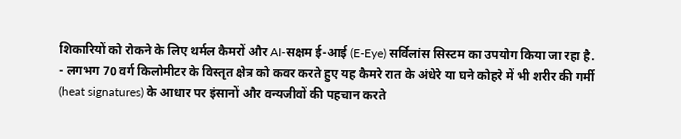शिकारियों को रोकने के लिए थर्मल कैमरों और AI-सक्षम ई-आई (E-Eye) सर्विलांस सिस्टम का उपयोग किया जा रहा है.
- लगभग 70 वर्ग किलोमीटर के विस्तृत क्षेत्र को कवर करते हुए यह कैमरे रात के अंधेरे या घने कोहरे में भी शरीर की गर्मी (heat signatures) के आधार पर इंसानों और वन्यजीवों की पहचान करते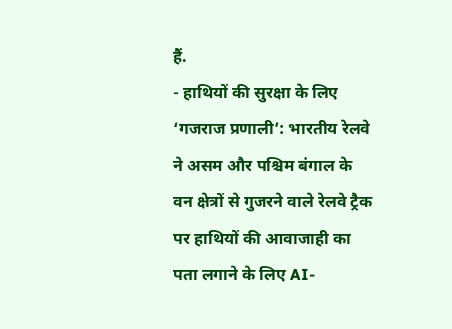हैं.
- हाथियों की सुरक्षा के लिए ‘गजराज प्रणाली’: भारतीय रेलवे ने असम और पश्चिम बंगाल के वन क्षेत्रों से गुजरने वाले रेलवे ट्रैक पर हाथियों की आवाजाही का पता लगाने के लिए AI-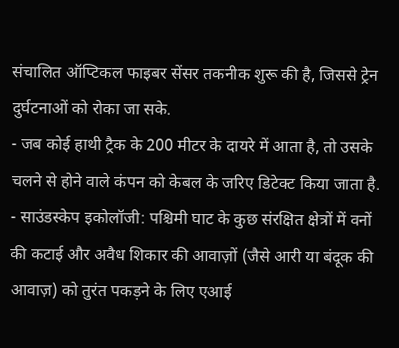संचालित ऑप्टिकल फाइबर सेंसर तकनीक शुरू की है, जिससे ट्रेन दुर्घटनाओं को रोका जा सके.
- जब कोई हाथी ट्रैक के 200 मीटर के दायरे में आता है, तो उसके चलने से होने वाले कंपन को केबल के जरिए डिटेक्ट किया जाता है.
- साउंडस्केप इकोलॉजी: पश्चिमी घाट के कुछ संरक्षित क्षेत्रों में वनों की कटाई और अवैध शिकार की आवाज़ों (जैसे आरी या बंदूक की आवाज़) को तुरंत पकड़ने के लिए एआई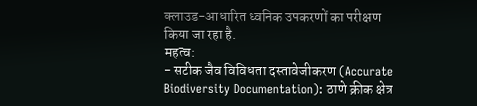क्लाउड-आधारित ध्वनिक उपकरणों का परीक्षण किया जा रहा है.
महत्व:
- सटीक जैव विविधता दस्तावेजीकरण (Accurate Biodiversity Documentation): ठाणे क्रीक क्षेत्र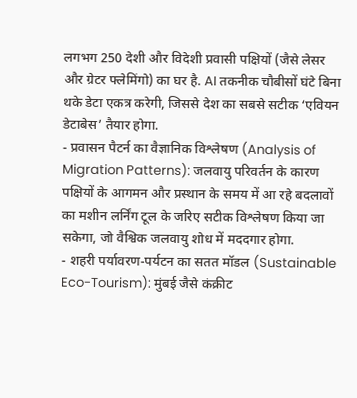लगभग 250 देशी और विदेशी प्रवासी पक्षियों (जैसे लेसर और ग्रेटर फ्लेमिंगो) का घर है. AI तकनीक चौबीसों घंटे बिना थके डेटा एकत्र करेगी, जिससे देश का सबसे सटीक ‘एवियन डेटाबेस’ तैयार होगा.
- प्रवासन पैटर्न का वैज्ञानिक विश्लेषण (Analysis of Migration Patterns): जलवायु परिवर्तन के कारण पक्षियों के आगमन और प्रस्थान के समय में आ रहे बदलावों का मशीन लर्निंग टूल के जरिए सटीक विश्लेषण किया जा सकेगा, जो वैश्विक जलवायु शोध में मददगार होगा.
- शहरी पर्यावरण-पर्यटन का सतत मॉडल (Sustainable Eco-Tourism): मुंबई जैसे कंक्रीट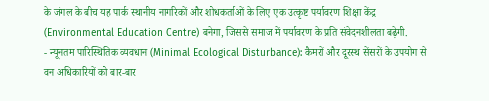के जंगल के बीच यह पार्क स्थानीय नागरिकों और शोधकर्ताओं के लिए एक उत्कृष्ट पर्यावरण शिक्षा केंद्र (Environmental Education Centre) बनेगा, जिससे समाज में पर्यावरण के प्रति संवेदनशीलता बढ़ेगी.
- न्यूनतम पारिस्थितिक व्यवधान (Minimal Ecological Disturbance): कैमरों और दूरस्थ सेंसरों के उपयोग से वन अधिकारियों को बार-बार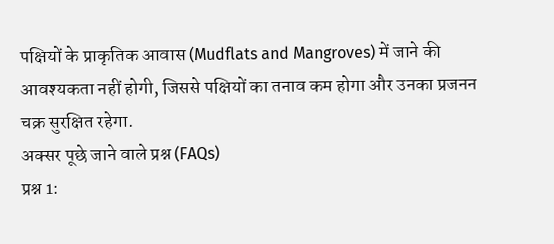पक्षियों के प्राकृतिक आवास (Mudflats and Mangroves) में जाने की आवश्यकता नहीं होगी, जिससे पक्षियों का तनाव कम होगा और उनका प्रजनन चक्र सुरक्षित रहेगा.
अक्सर पूछे जाने वाले प्रश्न (FAQs)
प्रश्न 1: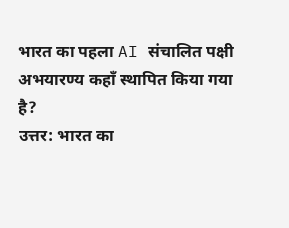भारत का पहला AI संचालित पक्षी अभयारण्य कहाँ स्थापित किया गया है?
उत्तर: भारत का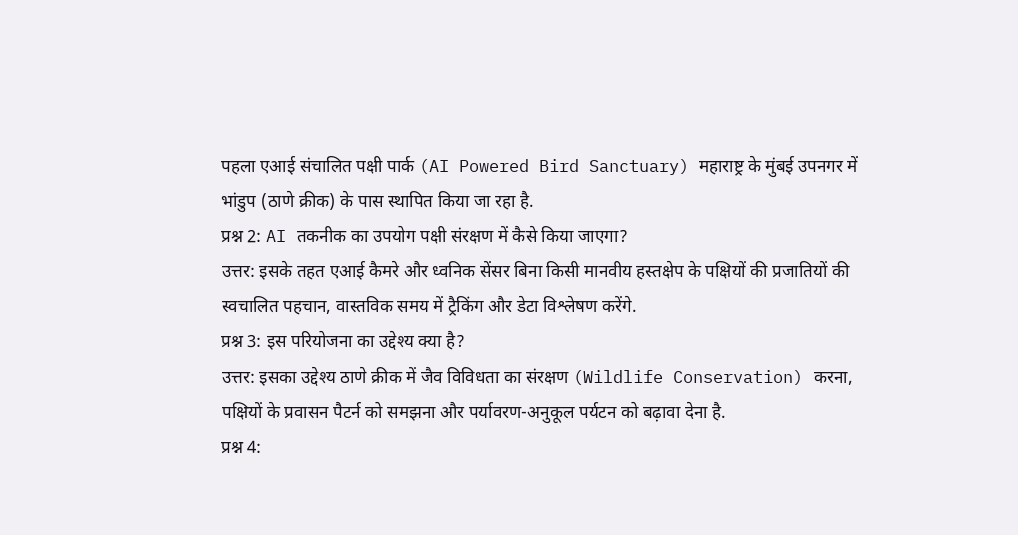पहला एआई संचालित पक्षी पार्क (AI Powered Bird Sanctuary) महाराष्ट्र के मुंबई उपनगर में भांडुप (ठाणे क्रीक) के पास स्थापित किया जा रहा है.
प्रश्न 2: AI तकनीक का उपयोग पक्षी संरक्षण में कैसे किया जाएगा?
उत्तर: इसके तहत एआई कैमरे और ध्वनिक सेंसर बिना किसी मानवीय हस्तक्षेप के पक्षियों की प्रजातियों की स्वचालित पहचान, वास्तविक समय में ट्रैकिंग और डेटा विश्लेषण करेंगे.
प्रश्न 3: इस परियोजना का उद्देश्य क्या है?
उत्तर: इसका उद्देश्य ठाणे क्रीक में जैव विविधता का संरक्षण (Wildlife Conservation) करना, पक्षियों के प्रवासन पैटर्न को समझना और पर्यावरण-अनुकूल पर्यटन को बढ़ावा देना है.
प्रश्न 4: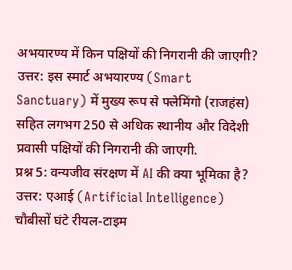अभयारण्य में किन पक्षियों की निगरानी की जाएगी?
उत्तर: इस स्मार्ट अभयारण्य (Smart Sanctuary) में मुख्य रूप से फ्लेमिंगो (राजहंस) सहित लगभग 250 से अधिक स्थानीय और विदेशी प्रवासी पक्षियों की निगरानी की जाएगी.
प्रश्न 5: वन्यजीव संरक्षण में AI की क्या भूमिका है?
उत्तर: एआई (Artificial Intelligence) चौबीसों घंटे रीयल-टाइम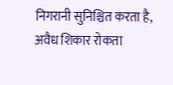निगरानी सुनिश्चित करता है, अवैध शिकार रोकता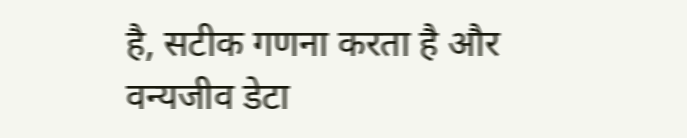है, सटीक गणना करता है और वन्यजीव डेटा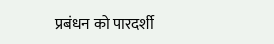प्रबंधन को पारदर्शी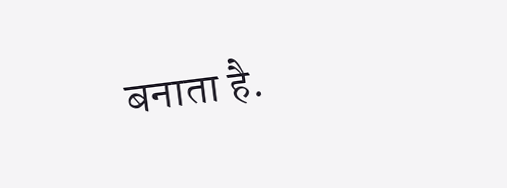बनाता है.